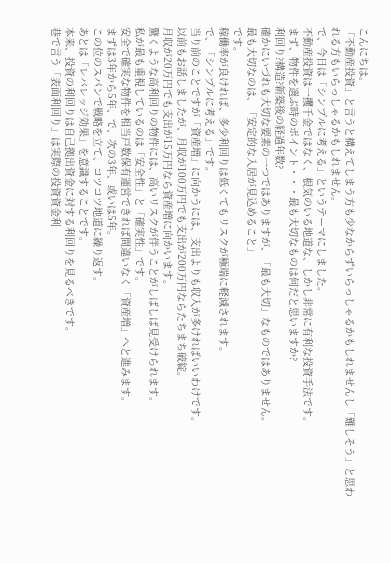こんにちは。
「不動産投資」と言うと構えてしまう方も少なからずいらっしゃるかもしれませんし「難しそう」と思われる方もいらっしゃるかもしれません。
で、今日は「シンプルに考える」というテーマにしました。
不動産投資は一攫千金ではなく、根気のいる地道な、しかし非常に有利な投資手法です。
まず、物件を選ぶ時のポイント・・・最も大切なものは何だと思いますか?
利回り?構造?新築後の経過年数?
確かにいづれも大切な要素の一つではありますが、「最も大切」なものではありません。
最も大切なのは、「安定的な入居が見込めること」
です。
稼働率が良ければ、多少利回りは低くてもリスクが極端に軽減されます。
で、「シンプルに考える」です。
当り前のことですが「資産増」に向かうには、支出よりも収入が多ければいいわけです。
以前もお話しましたが、月収が100万円でも支出が200万円ならたちまち破綻。
月収が20万円でも支出が15万円なら資産増に向かいます。
驚くような高利回りの物件には、高いリスクが伴うことがしばしば見受けられます。
私が最も重視しているのは「安全性」と「確実性」です。
安全で確実な物件を相当戸数保有運営できれば間違いなく「資産増」へと進みます。
まずは3年から5年、で、次の3年、或いは5年。
この位のスパンで戦略を立て、コツコツ地道に繰り返す。
あとは「レバレッジ効果」を意識することです。
本来、投資の利回りは自己拠出資金に対する利回りを見るべきです。
巷で言う「表面利回り」は実際の投資資金利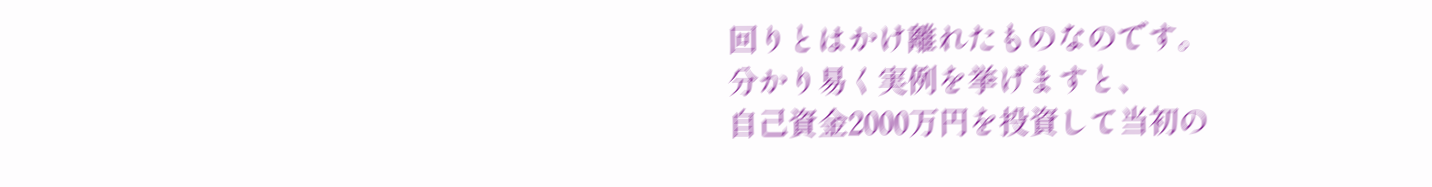回りとはかけ離れたものなのです。
分かり易く実例を挙げますと、
自己資金2000万円を投資して当初の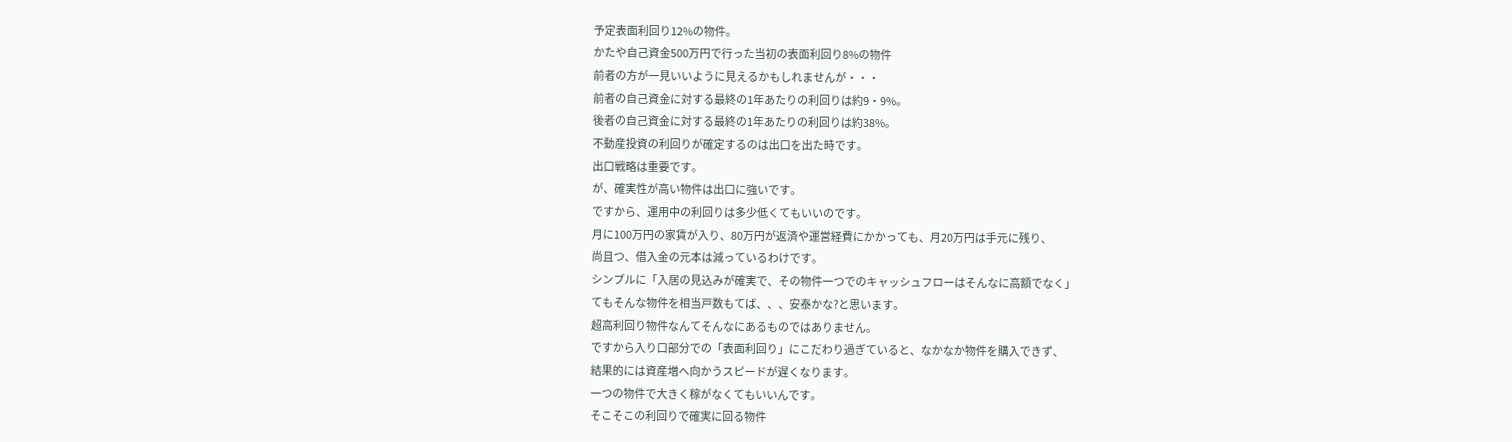予定表面利回り12%の物件。
かたや自己資金500万円で行った当初の表面利回り8%の物件
前者の方が一見いいように見えるかもしれませんが・・・
前者の自己資金に対する最終の1年あたりの利回りは約9・9%。
後者の自己資金に対する最終の1年あたりの利回りは約38%。
不動産投資の利回りが確定するのは出口を出た時です。
出口戦略は重要です。
が、確実性が高い物件は出口に強いです。
ですから、運用中の利回りは多少低くてもいいのです。
月に100万円の家賃が入り、80万円が返済や運営経費にかかっても、月20万円は手元に残り、
尚且つ、借入金の元本は減っているわけです。
シンプルに「入居の見込みが確実で、その物件一つでのキャッシュフローはそんなに高額でなく」
てもそんな物件を相当戸数もてば、、、安泰かな?と思います。
超高利回り物件なんてそんなにあるものではありません。
ですから入り口部分での「表面利回り」にこだわり過ぎていると、なかなか物件を購入できず、
結果的には資産増へ向かうスピードが遅くなります。
一つの物件で大きく稼がなくてもいいんです。
そこそこの利回りで確実に回る物件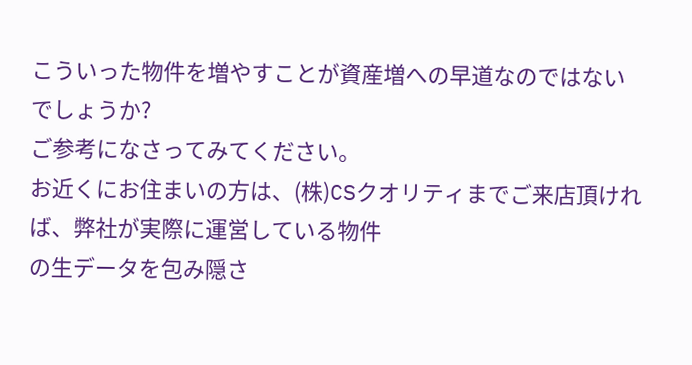こういった物件を増やすことが資産増への早道なのではないでしょうか?
ご参考になさってみてください。
お近くにお住まいの方は、(株)CSクオリティまでご来店頂ければ、弊社が実際に運営している物件
の生データを包み隠さ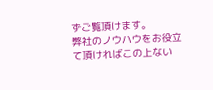ずご覧頂けます。
弊社のノウハウをお役立て頂ければこの上ない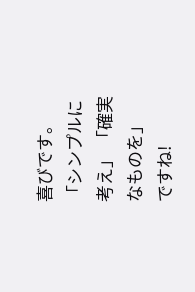喜びです。
「シンプルに考え」 「確実なものを」
ですね!